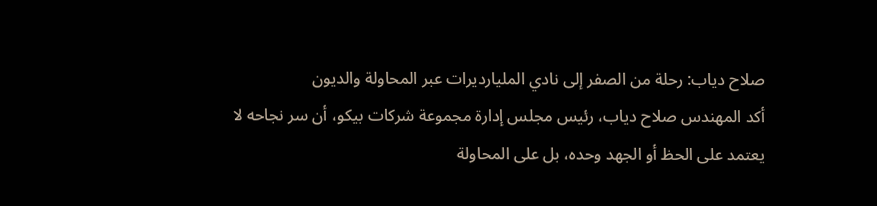صلاح دياب: رحلة من الصفر إلى نادي المليارديرات عبر المحاولة والديون
أكد المهندس صلاح دياب، رئيس مجلس إدارة مجموعة شركات بيكو، أن سر نجاحه لا يعتمد على الحظ أو الجهد وحده، بل على المحاولة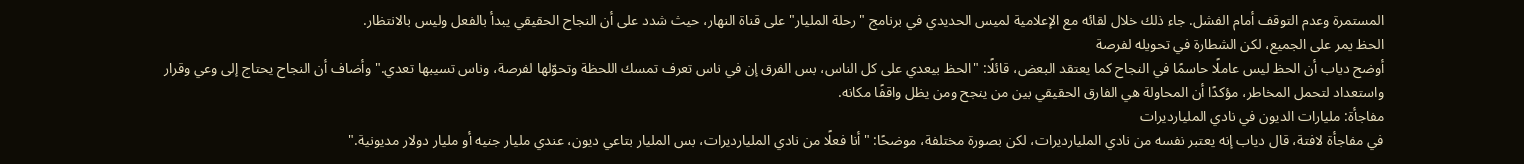المستمرة وعدم التوقف أمام الفشل. جاء ذلك خلال لقائه مع الإعلامية لميس الحديدي في برنامج "رحلة المليار" على قناة النهار، حيث شدد على أن النجاح الحقيقي يبدأ بالفعل وليس بالانتظار.
الحظ يمر على الجميع، لكن الشطارة في تحويله لفرصة
أوضح دياب أن الحظ ليس عاملًا حاسمًا في النجاح كما يعتقد البعض، قائلًا: "الحظ بيعدي على كل الناس، بس الفرق إن في ناس تعرف تمسك اللحظة وتحوّلها لفرصة، وناس تسيبها تعدي." وأضاف أن النجاح يحتاج إلى وعي وقرار واستعداد لتحمل المخاطر، مؤكدًا أن المحاولة هي الفارق الحقيقي بين من ينجح ومن يظل واقفًا مكانه.
مفاجأة: مليارات الديون في نادي المليارديرات
في مفاجأة لافتة، قال دياب إنه يعتبر نفسه من نادي المليارديرات، لكن بصورة مختلفة، موضحًا: "أنا فعلًا من نادي المليارديرات، بس المليار بتاعي ديون، عندي مليار جنيه أو مليار دولار مديونية."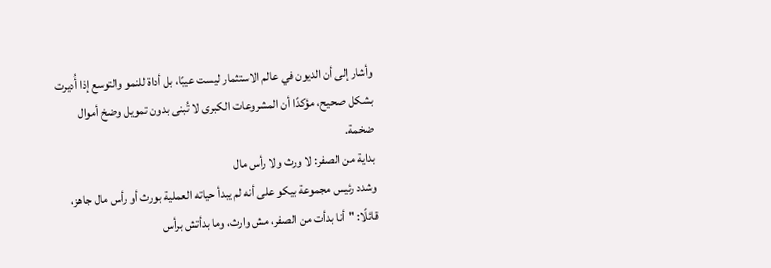وأشار إلى أن الديون في عالم الاستثمار ليست عيبًا، بل أداة للنمو والتوسع إذا أُديرت بشكل صحيح، مؤكدًا أن المشروعات الكبرى لا تُبنى بدون تمويل وضخ أموال ضخمة.
بداية من الصفر: لا ورث ولا رأس مال
وشدد رئيس مجموعة بيكو على أنه لم يبدأ حياته العملية بورث أو رأس مال جاهز، قائلًا: "أنا بدأت من الصفر، مش وارث، وما بدأتش برأس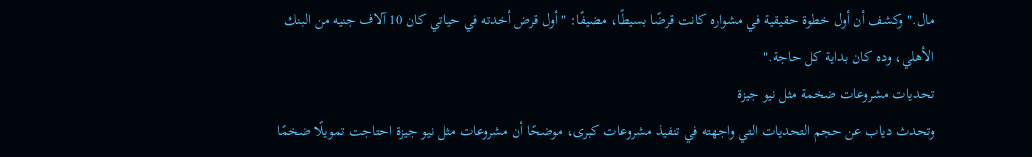مال." وكشف أن أول خطوة حقيقية في مشواره كانت قرضًا بسيطًا، مضيفًا: "أول قرض أخدته في حياتي كان 10 آلاف جنيه من البنك الأهلي، وده كان بداية كل حاجة."
تحديات مشروعات ضخمة مثل نيو جيزة
وتحدث دياب عن حجم التحديات التي واجهته في تنفيذ مشروعات كبرى، موضحًا أن مشروعات مثل نيو جيزة احتاجت تمويلًا ضخمًا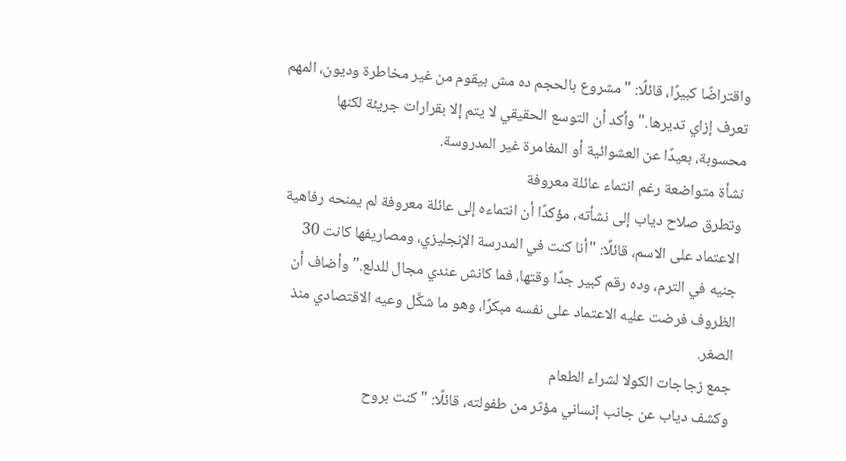واقتراضًا كبيرًا، قائلًا: "مشروع بالحجم ده مش بيقوم من غير مخاطرة وديون، المهم تعرف إزاي تديرها." وأكد أن التوسع الحقيقي لا يتم إلا بقرارات جريئة لكنها محسوبة، بعيدًا عن العشوائية أو المغامرة غير المدروسة.
نشأة متواضعة رغم انتماء عائلة معروفة
وتطرق صلاح دياب إلى نشأته، مؤكدًا أن انتماءه إلى عائلة معروفة لم يمنحه رفاهية الاعتماد على الاسم، قائلًا: "أنا كنت في المدرسة الإنجليزي، ومصاريفها كانت 30 جنيه في الترم، وده رقم كبير جدًا وقتها، فما كانش عندي مجال للدلع." وأضاف أن الظروف فرضت عليه الاعتماد على نفسه مبكرًا، وهو ما شكَّل وعيه الاقتصادي منذ الصغر.
جمع زجاجات الكولا لشراء الطعام
وكشف دياب عن جانب إنساني مؤثر من طفولته، قائلًا: "كنت بروح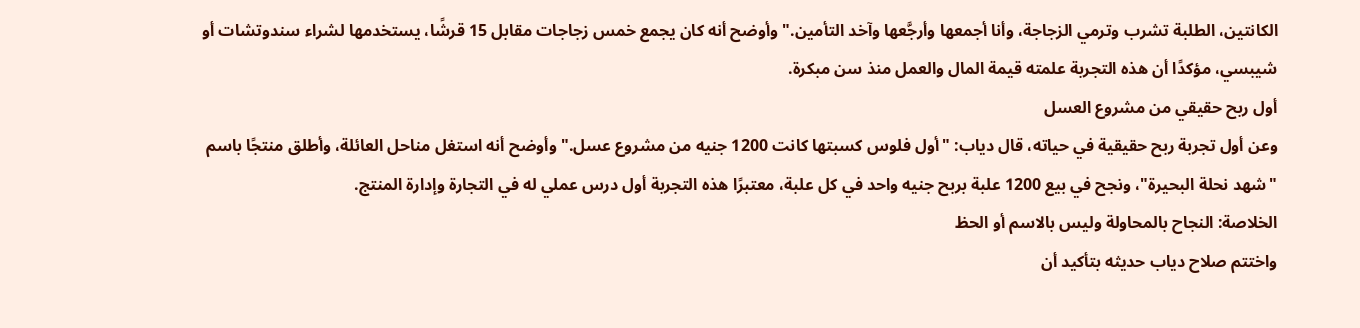الكانتين، الطلبة تشرب وترمي الزجاجة، وأنا أجمعها وأرجَّعها وآخد التأمين." وأوضح أنه كان يجمع خمس زجاجات مقابل 15 قرشًا، يستخدمها لشراء سندوتشات أو شيبسي، مؤكدًا أن هذه التجربة علمته قيمة المال والعمل منذ سن مبكرة.
أول ربح حقيقي من مشروع العسل
وعن أول تجربة ربح حقيقية في حياته، قال دياب: "أول فلوس كسبتها كانت 1200 جنيه من مشروع عسل." وأوضح أنه استغل مناحل العائلة، وأطلق منتجًا باسم "شهد نحلة البحيرة"، ونجح في بيع 1200 علبة بربح جنيه واحد في كل علبة، معتبرًا هذه التجربة أول درس عملي له في التجارة وإدارة المنتج.
الخلاصة: النجاح بالمحاولة وليس بالاسم أو الحظ
واختتم صلاح دياب حديثه بتأكيد أن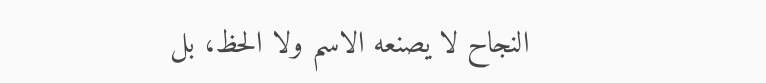النجاح لا يصنعه الاسم ولا الحظ، بل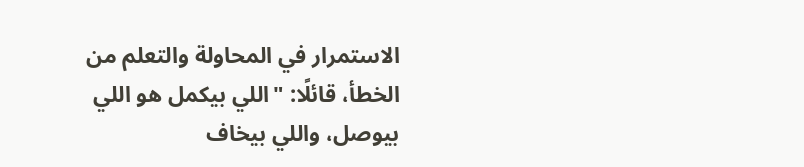الاستمرار في المحاولة والتعلم من الخطأ، قائلًا: "اللي بيكمل هو اللي بيوصل، واللي بيخاف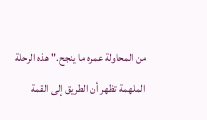من المحاولة عمره ما ينجح." هذه الرحلة الملهمة تظهر أن الطريق إلى القمة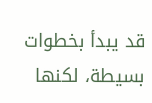قد يبدأ بخطوات بسيطة، لكنها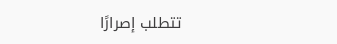تتطلب إصرارًا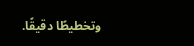وتخطيطًا دقيقًا.